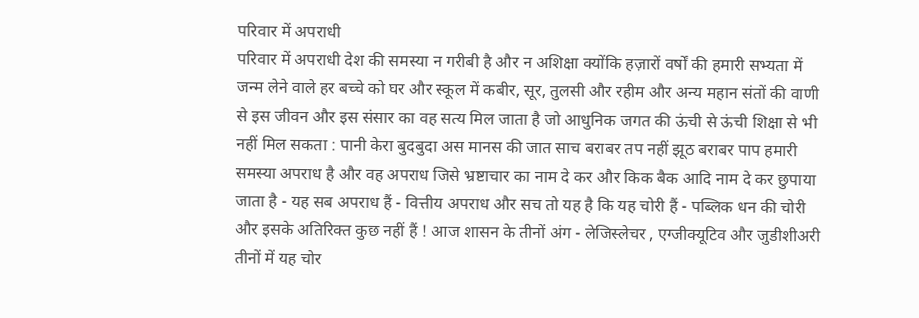परिवार में अपराधी
परिवार में अपराधी देश की समस्या न गरीबी है और न अशिक्षा क्योंकि हज़ारों वर्षों की हमारी सभ्यता में जन्म लेने वाले हर बच्चे को घर और स्कूल में कबीर, सूर, तुलसी और रहीम और अन्य महान संतों की वाणी से इस जीवन और इस संसार का वह सत्य मिल जाता है जो आधुनिक जगत की ऊंची से ऊंची शिक्षा से भी नहीं मिल सकता : पानी केरा बुदबुदा अस मानस की जात साच बराबर तप नहीं झूठ बराबर पाप हमारी समस्या अपराध है और वह अपराध जिसे भ्रष्टाचार का नाम दे कर और किक बैक आदि नाम दे कर छुपाया जाता है - यह सब अपराध हैं - वित्तीय अपराध और सच तो यह है कि यह चोरी हैं - पब्लिक धन की चोरी और इसके अतिरिक्त कुछ नहीं हैं ! आज शासन के तीनों अंग - लेजिस्लेचर , एग्जीक्यूटिव और जुडीशीअरी तीनों में यह चोर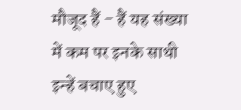मौजूद हैं - हैं यह संख्या में कम पर इनके साथी इन्हें बचाए हुए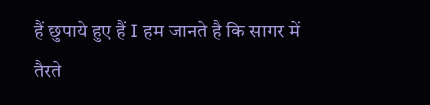हैं छुपाये हुए हैं I हम जानते है कि सागर में तैरते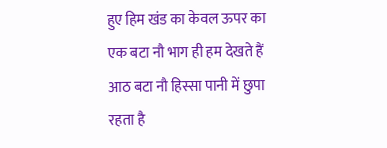हुए हिम खंड का केवल ऊपर का एक बटा नौ भाग ही हम देखते हैं आठ बटा नौ हिस्सा पानी में छुपा रहता है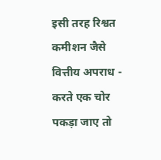इसी तरह रिश्वत कमीशन जैसे वित्तीय अपराध - करते एक चोर पकड़ा जाए तो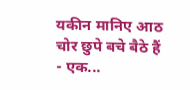यकीन मानिए आठ चोर छुपे बचे बैठे हैं - एक...